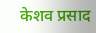केशव प्रसाद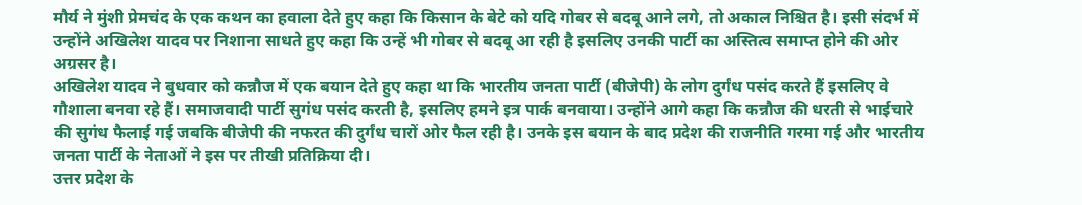मौर्य ने मुंशी प्रेमचंद के एक कथन का हवाला देते हुए कहा कि किसान के बेटे को यदि गोबर से बदबू आने लगे, तो अकाल निश्चित है। इसी संदर्भ में उन्होंने अखिलेश यादव पर निशाना साधते हुए कहा कि उन्हें भी गोबर से बदबू आ रही है इसलिए उनकी पार्टी का अस्तित्व समाप्त होने की ओर अग्रसर है।
अखिलेश यादव ने बुधवार को कन्नौज में एक बयान देते हुए कहा था कि भारतीय जनता पार्टी (बीजेपी) के लोग दुर्गंध पसंद करते हैं इसलिए वे गौशाला बनवा रहे हैं। समाजवादी पार्टी सुगंध पसंद करती है, इसलिए हमने इत्र पार्क बनवाया। उन्होंने आगे कहा कि कन्नौज की धरती से भाईचारे की सुगंध फैलाई गई जबकि बीजेपी की नफरत की दुर्गंध चारों ओर फैल रही है। उनके इस बयान के बाद प्रदेश की राजनीति गरमा गई और भारतीय जनता पार्टी के नेताओं ने इस पर तीखी प्रतिक्रिया दी।
उत्तर प्रदेश के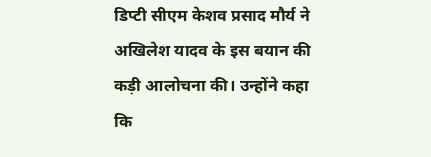डिप्टी सीएम केशव प्रसाद मौर्य ने अखिलेश यादव के इस बयान की कड़ी आलोचना की। उन्होंने कहा कि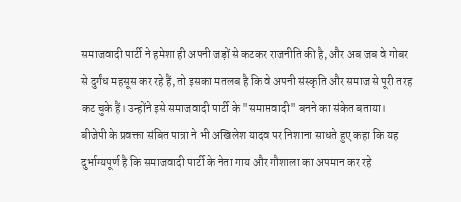समाजवादी पार्टी ने हमेशा ही अपनी जड़ों से कटकर राजनीति की है, और अब जब वे गोबर से दुर्गंध महसूस कर रहे हैं, तो इसका मतलब है कि वे अपनी संस्कृति और समाज से पूरी तरह कट चुके हैं। उन्होंने इसे समाजवादी पार्टी के "समाप्तवादी" बनने का संकेत बताया।
बीजेपी के प्रवक्ता संबित पात्रा ने भी अखिलेश यादव पर निशाना साधते हुए कहा कि यह दुर्भाग्यपूर्ण है कि समाजवादी पार्टी के नेता गाय और गौशाला का अपमान कर रहे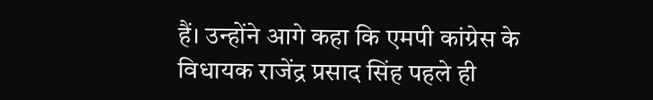हैं। उन्होंने आगे कहा कि एमपी कांग्रेस के विधायक राजेंद्र प्रसाद सिंह पहले ही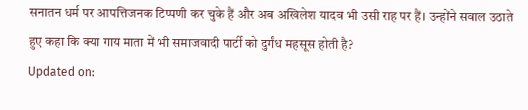सनातन धर्म पर आपत्तिजनक टिप्पणी कर चुके हैं और अब अखिलेश यादव भी उसी राह पर हैं। उन्होंने सवाल उठाते हुए कहा कि क्या गाय माता में भी समाजवादी पार्टी को दुर्गंध महसूस होती है?
Updated on: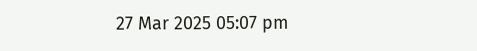27 Mar 2025 05:07 pm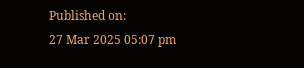Published on:
27 Mar 2025 05:07 pm